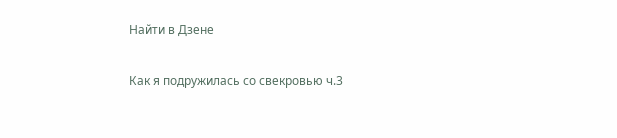Найти в Дзене

Как я подружилась со свекровью ч.3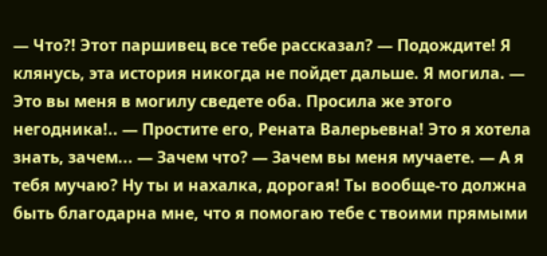— Что?! Этот паршивец все тебе рассказал? — Подождите! Я клянусь, эта история никогда не пойдет дальше. Я могила. — Это вы меня в могилу сведете оба. Просила же этого негодника!.. — Простите его, Рената Валерьевна! Это я хотела знать, зачем... — Зачем что? — Зачем вы меня мучаете. — А я тебя мучаю? Ну ты и нахалка, дорогая! Ты вообще-то должна быть благодарна мне, что я помогаю тебе с твоими прямыми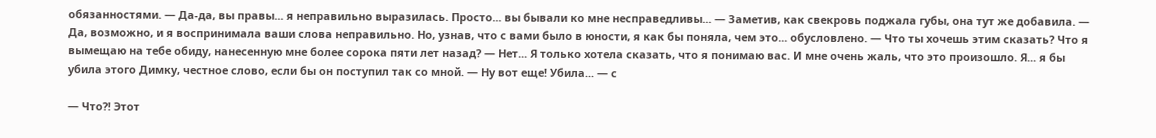обязанностями. — Да-да, вы правы... я неправильно выразилась. Просто... вы бывали ко мне несправедливы... — Заметив, как свекровь поджала губы, она тут же добавила. — Да, возможно, и я воспринимала ваши слова неправильно. Но, узнав, что с вами было в юности, я как бы поняла, чем это... обусловлено. — Что ты хочешь этим сказать? Что я вымещаю на тебе обиду, нанесенную мне более сорока пяти лет назад? — Нет... Я только хотела сказать, что я понимаю вас. И мне очень жаль, что это произошло. Я... я бы убила этого Димку, честное слово, если бы он поступил так со мной. — Ну вот еще! Убила... — с

— Что?! Этот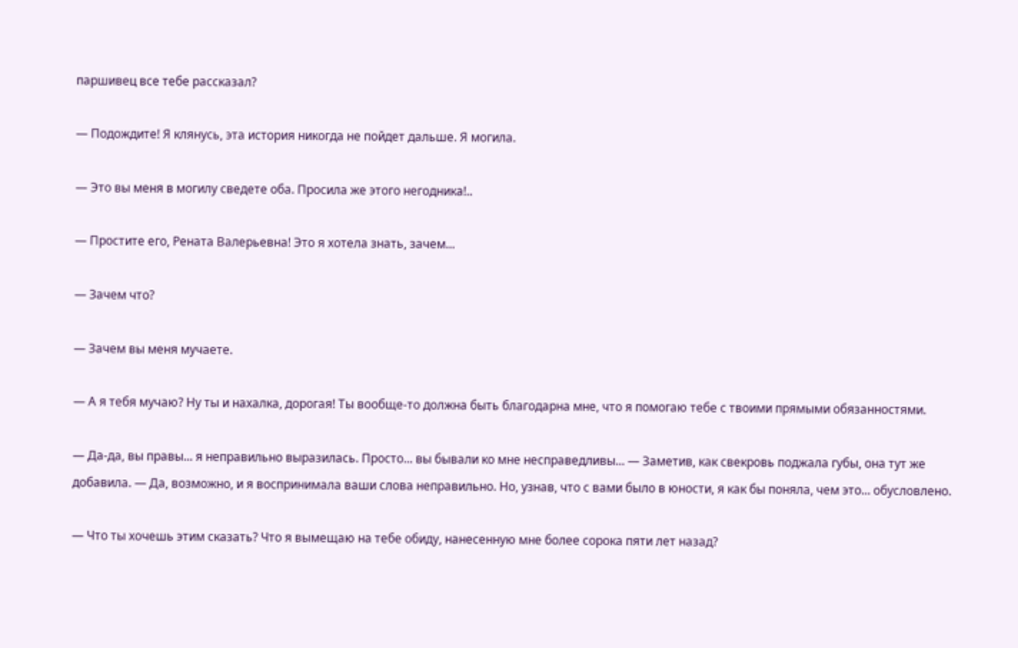паршивец все тебе рассказал?

— Подождите! Я клянусь, эта история никогда не пойдет дальше. Я могила.

— Это вы меня в могилу сведете оба. Просила же этого негодника!..

— Простите его, Рената Валерьевна! Это я хотела знать, зачем...

— Зачем что?

— Зачем вы меня мучаете.

— А я тебя мучаю? Ну ты и нахалка, дорогая! Ты вообще-то должна быть благодарна мне, что я помогаю тебе с твоими прямыми обязанностями.

— Да-да, вы правы... я неправильно выразилась. Просто... вы бывали ко мне несправедливы... — Заметив, как свекровь поджала губы, она тут же добавила. — Да, возможно, и я воспринимала ваши слова неправильно. Но, узнав, что с вами было в юности, я как бы поняла, чем это... обусловлено.

— Что ты хочешь этим сказать? Что я вымещаю на тебе обиду, нанесенную мне более сорока пяти лет назад?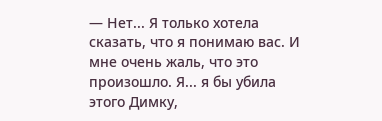— Нет... Я только хотела сказать, что я понимаю вас. И мне очень жаль, что это произошло. Я... я бы убила этого Димку,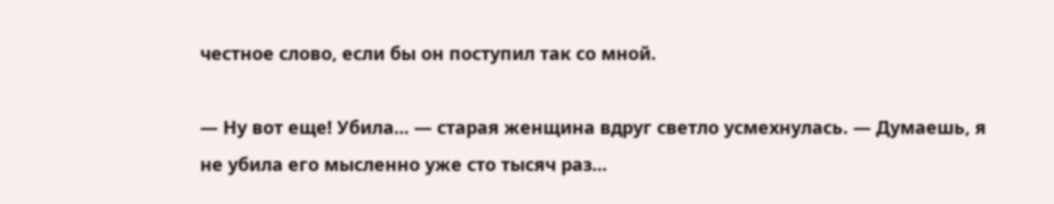честное слово, если бы он поступил так со мной.

— Ну вот еще! Убила... — старая женщина вдруг светло усмехнулась. — Думаешь, я не убила его мысленно уже сто тысяч раз...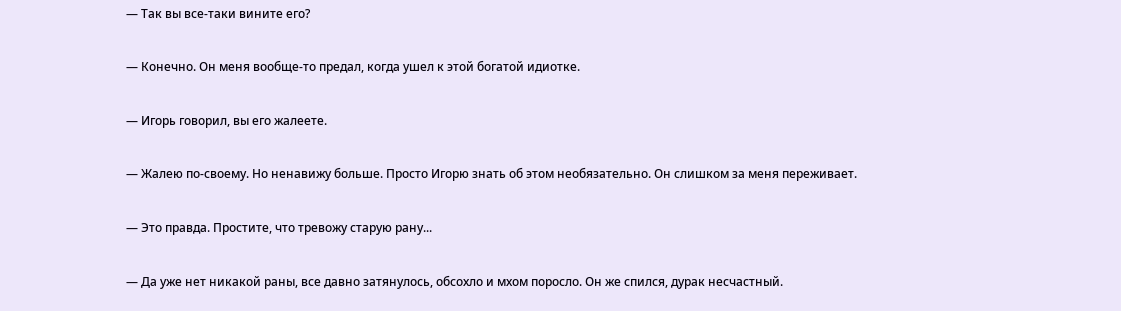— Так вы все-таки вините его?

— Конечно. Он меня вообще-то предал, когда ушел к этой богатой идиотке.

— Игорь говорил, вы его жалеете.

— Жалею по-своему. Но ненавижу больше. Просто Игорю знать об этом необязательно. Он слишком за меня переживает.

— Это правда. Простите, что тревожу старую рану...

— Да уже нет никакой раны, все давно затянулось, обсохло и мхом поросло. Он же спился, дурак несчастный.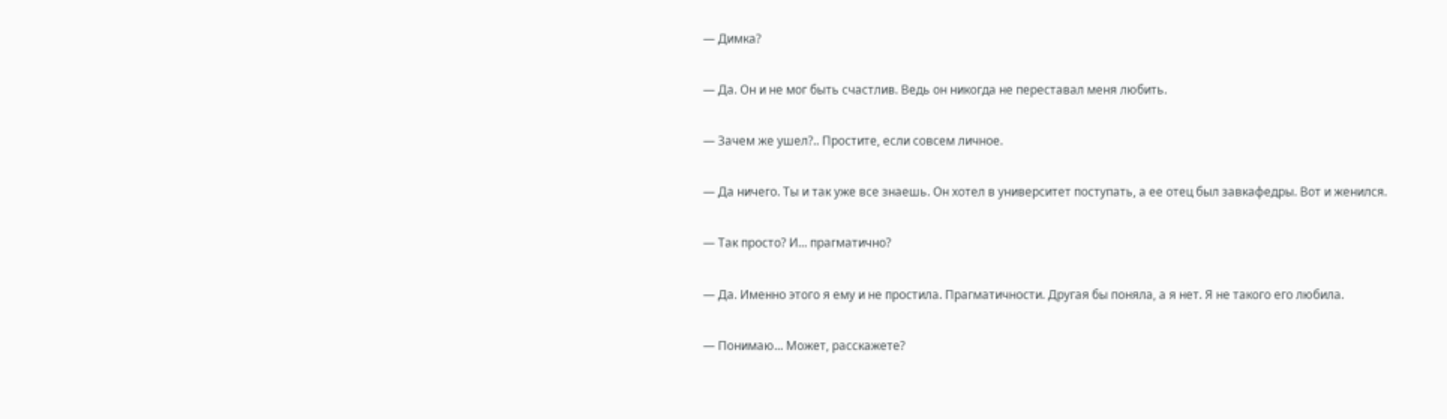— Димка?

— Да. Он и не мог быть счастлив. Ведь он никогда не переставал меня любить.

— Зачем же ушел?.. Простите, если совсем личное.

— Да ничего. Ты и так уже все знаешь. Он хотел в университет поступать, а ее отец был завкафедры. Вот и женился.

— Так просто? И... прагматично?

— Да. Именно этого я ему и не простила. Прагматичности. Другая бы поняла, а я нет. Я не такого его любила.

— Понимаю... Может, расскажете?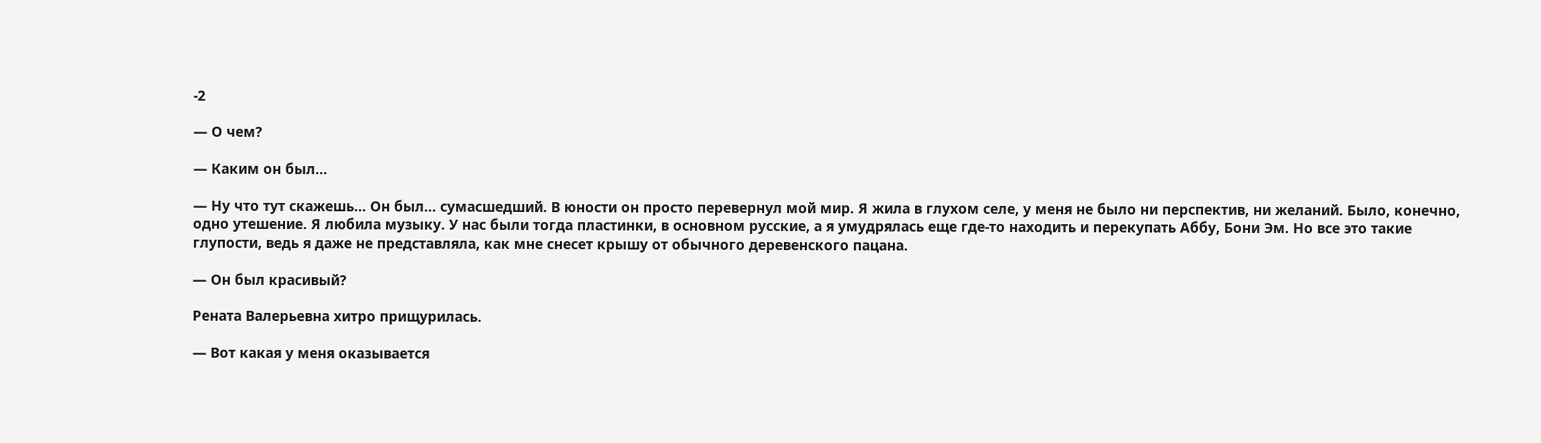-2

— О чем?

— Каким он был...

— Ну что тут скажешь... Он был... сумасшедший. В юности он просто перевернул мой мир. Я жила в глухом селе, у меня не было ни перспектив, ни желаний. Было, конечно, одно утешение. Я любила музыку. У нас были тогда пластинки, в основном русские, а я умудрялась еще где-то находить и перекупать Аббу, Бони Эм. Но все это такие глупости, ведь я даже не представляла, как мне снесет крышу от обычного деревенского пацана.

— Он был красивый?

Рената Валерьевна хитро прищурилась.

— Вот какая у меня оказывается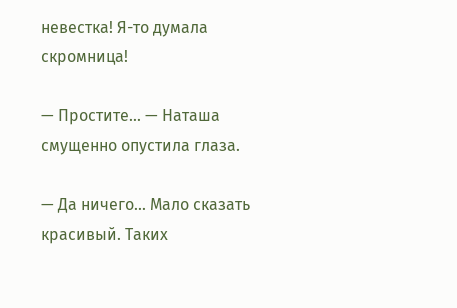невестка! Я-то думала скромница!

— Простите... — Наташа смущенно опустила глаза.

— Да ничего... Мало сказать красивый. Таких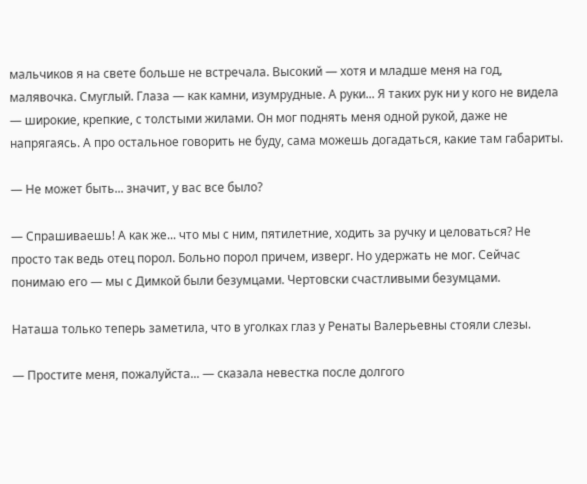мальчиков я на свете больше не встречала. Высокий — хотя и младше меня на год, малявочка. Смуглый. Глаза — как камни, изумрудные. А руки... Я таких рук ни у кого не видела — широкие, крепкие, с толстыми жилами. Он мог поднять меня одной рукой, даже не напрягаясь. А про остальное говорить не буду, сама можешь догадаться, какие там габариты.

— Не может быть... значит, у вас все было?

— Спрашиваешь! А как же... что мы с ним, пятилетние, ходить за ручку и целоваться? Не просто так ведь отец порол. Больно порол причем, изверг. Но удержать не мог. Сейчас понимаю его — мы с Димкой были безумцами. Чертовски счастливыми безумцами.

Наташа только теперь заметила, что в уголках глаз у Ренаты Валерьевны стояли слезы.

— Простите меня, пожалуйста... — сказала невестка после долгого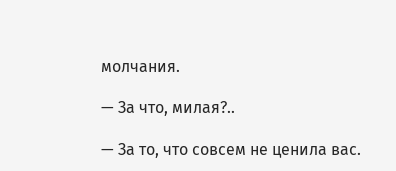молчания.

— За что, милая?..

— За то, что совсем не ценила вас.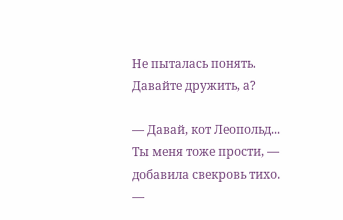Не пыталась понять. Давайте дружить, а?

— Давай, кот Леопольд... Ты меня тоже прости, — добавила свекровь тихо. —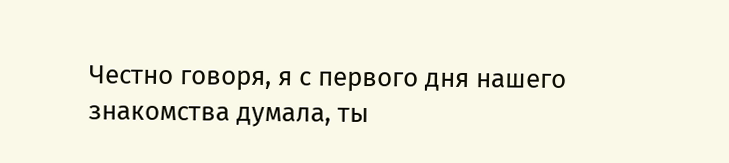Честно говоря, я с первого дня нашего знакомства думала, ты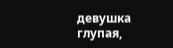девушка глупая,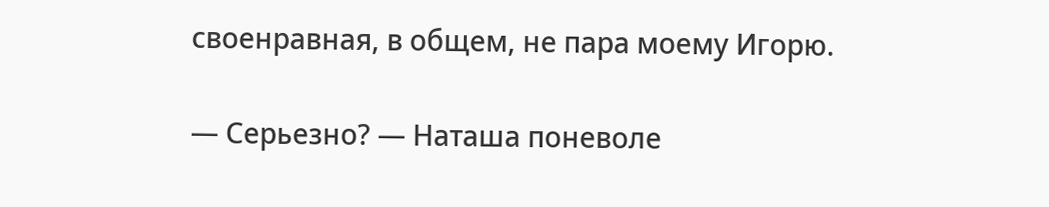своенравная, в общем, не пара моему Игорю.

— Серьезно? — Наташа поневоле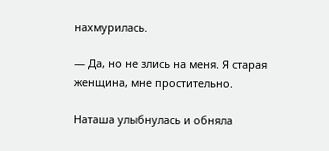нахмурилась.

— Да, но не злись на меня. Я старая женщина, мне простительно.

Наташа улыбнулась и обняла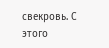свекровь. С этого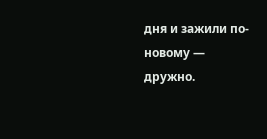дня и зажили по-новому — дружно.